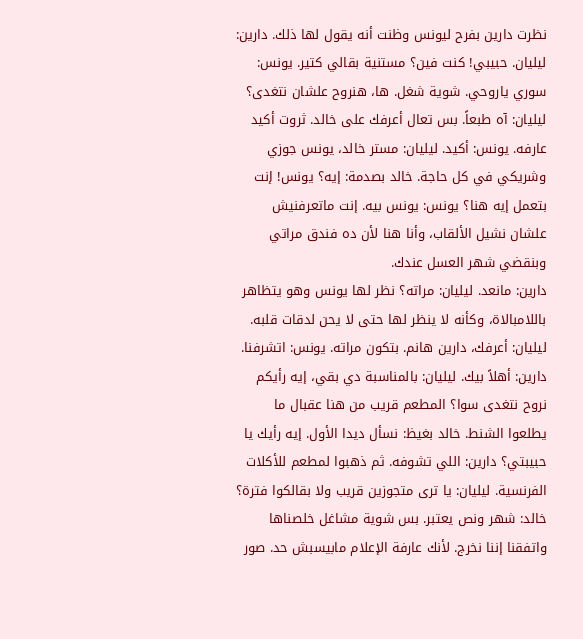نظرت دارين بفرح ليونس وظنت أنه يقول لها ذلك. دارين: ليليان. حبيبي! كنت فين؟ مستنية بقالي كتير. يونس: سوري ياروحي. شوية شغل. ها، هنروح علشان نتغدى؟ ليليان: آه طبعاً. بس تعال أعرفك على خالد. ثروت أكيد عارفه. يونس: أكيد. ليليان: مستر خالد، يونس جوزي وشريكي في كل حاجة. خالد بصدمة: إيه؟ يونس! إنت بتعمل إيه هنا؟ يونس: يونس بيه. إنت ماتعرفنيش علشان نشيل الألقاب، وأنا هنا لأن ده فندق مراتي وبنقضي شهر العسل عندك.
دارين: مانعد. ليليان: مراته؟ نظر لها يونس وهو يتظاهر باللامبالاة، وكأنه لا ينظر لها حتى لا يحن لدقات قلبه. ليليان: أعرفك، دارين هانم. بتكون مراته. يونس: اتشرفنا. دارين: أهلاً بيك. ليليان: بالمناسبة دي بقي، إيه رأيكم نروح نتغدى سوا؟ المطعم قريب من هنا عقبال ما يطلعوا الشنط. خالد بغيظ: نسأل ديدا الأول. إيه رأيك يا حبيبتي؟ دارين: اللي تشوفه. ثم ذهبوا لمطعم للأكلات الفرنسية. ليليان: يا ترى متجوزين قريب ولا بقالكوا فترة؟
خالد: شهر ونص يعتبر. بس شوية مشاغل خلصناها واتفقنا إننا نخرج. لأنك عارفة الإعلام مابيسبش حد. صور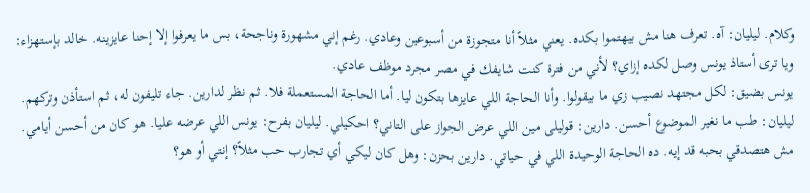وكلام. ليليان: آه. تعرف هنا مش بيهتموا بكده. يعني مثلاً أنا متجوزة من أسبوعين وعادي. رغم إني مشهورة وناجحة، بس ما يعرفوا إلا إحنا عايزينه. خالد بإستهزاء: ويا ترى أستاذ يونس وصل لكده إزاي؟ لأني من فترة كنت شايفك في مصر مجرد موظف عادي.
يونس بضيق: لكل مجتهد نصيب زي ما بيقولوا. وأنا الحاجة اللي عايزها بتكون ليا. أما الحاجة المستعملة فلا. ثم نظر لدارين. جاء تليفون له، ثم استأذن وتركهم. ليليان: طب ما نغير الموضوع أحسن. دارين: قوليلى مين اللي عرض الجواز على التاني؟ احكيلي. ليليان بفرح: يونس اللي عرضه عليا. هو كان من أحسن أيامي. مش هتصدقي بحبه قد إيه. ده الحاجة الوحيدة اللي في حياتي. دارين بحزن: وهل كان ليكي أي تجارب حب مثلاً؟ إنتي أو هو؟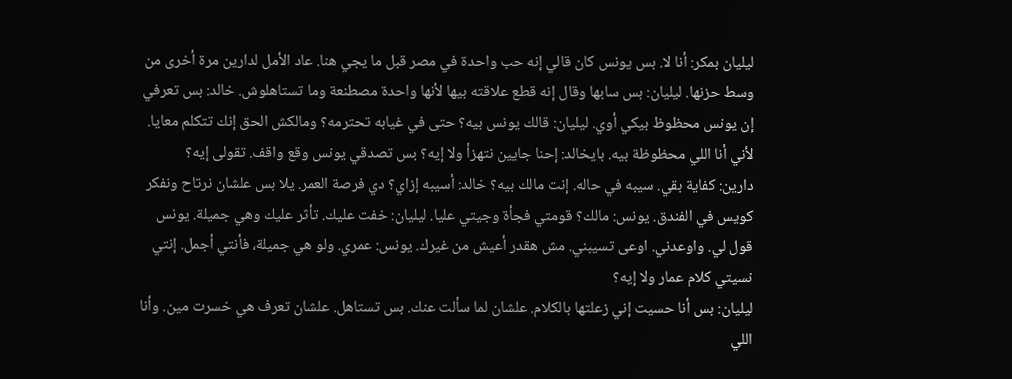ليليان بمكر: أنا لا. بس يونس كان قالي إنه حب واحدة في مصر قبل ما يجي هنا. عاد الأمل لدارين مرة أخرى من وسط حزنها. ليليان: بس سابها وقال إنه قطع علاقته بيها لأنها واحدة مصطنعة وما تستاهلوش. خالد: بس تعرفي إن يونس محظوظ بيكي أوي. ليليان: قالك يونس بيه؟ حتى في غيابه تحترمه؟ ومالكش الحق إنك تتكلم معايا. لأني أنا اللي محظوظة بيه. بايخالد: إحنا جايين نتهزأ ولا إيه؟ بس تصدقي يونس وقع واقف. تقولى إيه؟
دارين: كفاية بقي. سيبه في حاله. إنت مالك بيه؟ خالد: أسيبه إزاي؟ دي فرصة العمر. يلا بس علشان نرتاح ونفكر كويس في الفندق. يونس: مالك؟ قومتي فجأة وجيتي عليا. ليليان: خفت عليك. تأثر عليك وهي جميلة. يونس قول لي. واوعدني. اوعى تسيبني. مش هقدر أعيش من غيرك. يونس: عمري. ولو هي جميلة، فأنتي أجمل. إنتي نسيتي كلام عمار ولا إيه؟
ليليان: بس أنا حسيت إني زعلتها بالكلام. علشان لما سألت عنك. بس تستاهل. علشان تعرف هي خسرت مين. وأنا اللي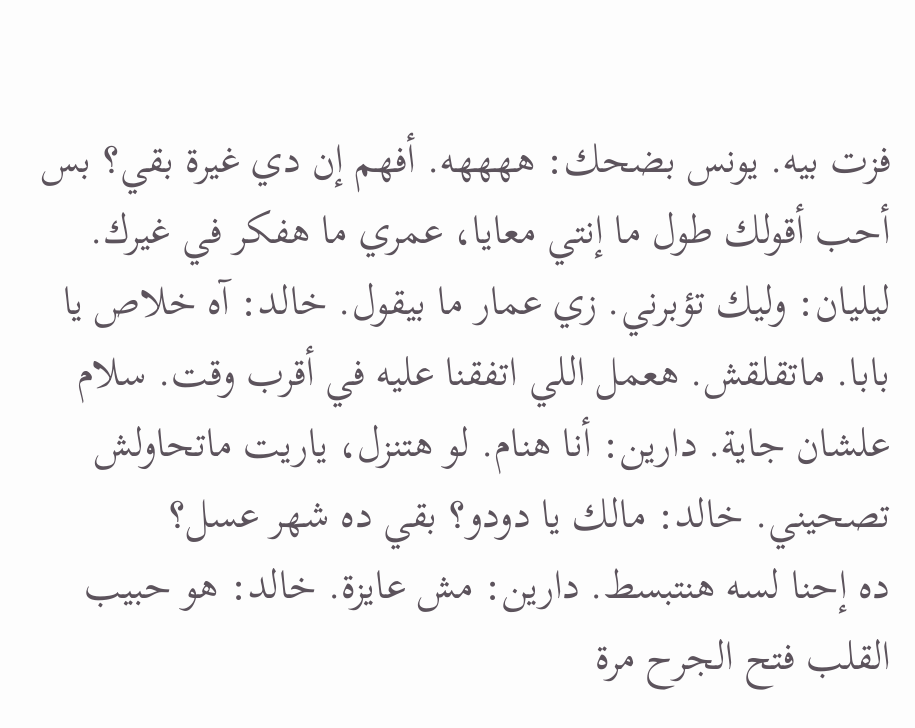فزت بيه. يونس بضحك: ههههه. أفهم إن دي غيرة بقي؟ بس أحب أقولك طول ما إنتي معايا، عمري ما هفكر في غيرك. ليليان: وليك تؤبرني. زي عمار ما بيقول. خالد: آه خلاص يا بابا. ماتقلقش. هعمل اللي اتفقنا عليه في أقرب وقت. سلام علشان جاية. دارين: أنا هنام. لو هتنزل، ياريت ماتحاولش تصحيني. خالد: مالك يا دودو؟ بقي ده شهر عسل؟
ده إحنا لسه هنتبسط. دارين: مش عايزة. خالد: هو حبيب القلب فتح الجرح مرة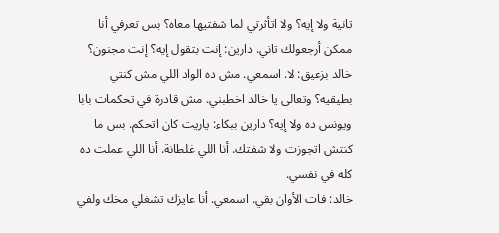تانية ولا إيه؟ ولا اتأثرتي لما شفتيها معاه؟ بس تعرفي أنا ممكن أرجعولك تاني. دارين: إنت بتقول إيه؟ إنت مجنون؟ خالد بزعيق: لا. اسمعي. مش ده الواد اللي مش كنتي بطيقيه؟ وتعالى يا خالد اخطبني. مش قادرة في تحكمات بابا ويونس ده ولا إيه؟ دارين ببكاء: ياريت كان اتحكم. بس ما كنتش اتجوزت ولا شفتك. أنا اللي غلطانة. أنا اللي عملت ده كله في نفسي.
خالد: فات الأوان بقي. اسمعي. أنا عايزك تشغلي مخك ولفي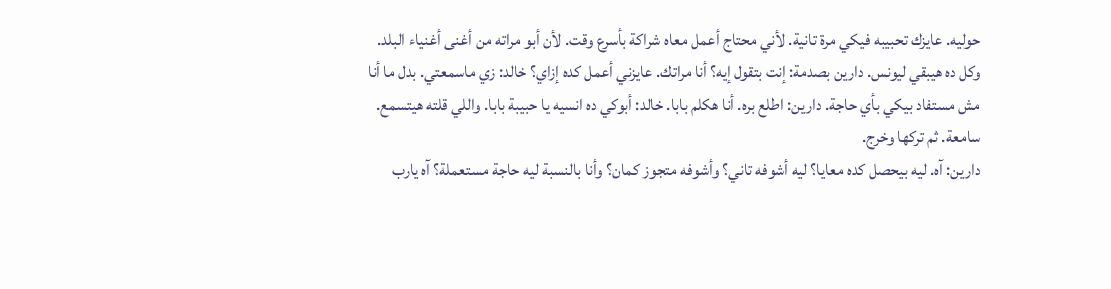حوليه. عايزك تحبيبه فيكي مرة تانية. لأني محتاج أعمل معاه شراكة بأسرع وقت. لأن أبو مراته من أغنى أغنياء البلد. وكل ده هيبقي ليونس. دارين بصدمة: إنت بتقول إيه؟ أنا مراتك. عايزني أعمل كده إزاي؟ خالد: زي ماسمعتي. بدل ما أنا مش مستفاد بيكي بأي حاجة. دارين: اطلع بره. أنا هكلم بابا. خالد: أبوكي ده انسيه يا حبيبة بابا. واللي قلته هيتسمع. سامعة. ثم تركها وخرج.
دارين: آه. ليه بيحصل كده معايا؟ ليه أشوفه تاني؟ وأشوفه متجوز كمان؟ وأنا بالنسبة ليه حاجة مستعملة؟ آه يارب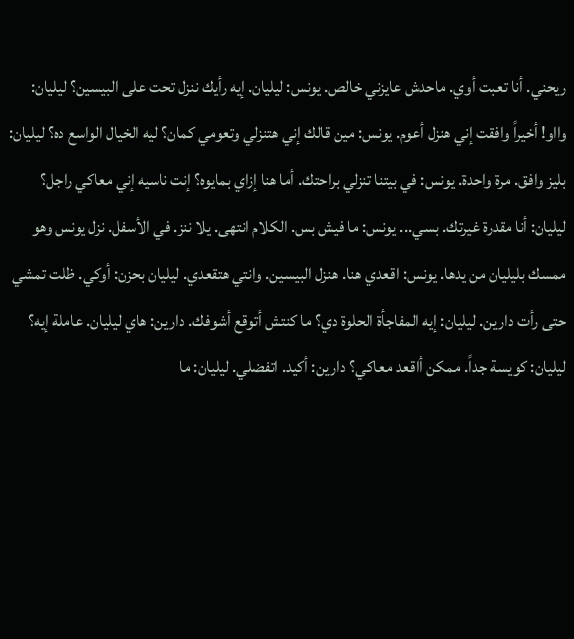ريحني. أنا تعبت أوي. ماحدش عايزني خالص. يونس: ليليان. إيه رأيك ننزل تحت على البيسين؟ ليليان: وااو! أخيراً وافقت إني هنزل أعوم. يونس: مين قالك إني هتنزلي وتعومي كمان؟ ليه الخيال الواسع ده؟ ليليان: بليز وافق. مرة واحدة. يونس: في بيتنا تنزلي براحتك. أما هنا إزاي بمايوه؟ إنت ناسيه إني معاكي راجل؟
ليليان: أنا مقدرة غيرتك. بسي... يونس: ما فيش بس. الكلام انتهى. يلا ننز. في الأسفل. نزل يونس وهو ممسك بليليان من يدها. يونس: اقعدي هنا. هنزل البيسين. وانتي هتقعدي. ليليان بحزن: أوكي. ظلت تمشي حتى رأت دارين. ليليان: إيه المفاجأة الحلوة دي؟ ما كنتش أتوقع أشوفك. دارين: هاي ليليان. عاملة إيه؟ ليليان: كويسة جداً. ممكن أاقعد معاكي؟ دارين: أكيد. اتفضلي. ليليان: ما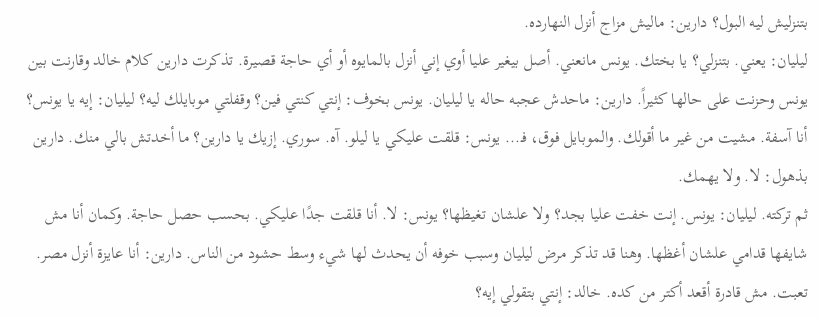بتنزليش ليه البول؟ دارين: ماليش مزاج أنزل النهارده.
ليليان: يعني. بتنزلي؟ يا بختك. يونس مانعني. أصل بيغير عليا أوي إني أنزل بالمايوه أو أي حاجة قصيرة. تذكرت دارين كلام خالد وقارنت بين يونس وحزنت على حالها كثيراً. دارين: ماحدش عجبه حاله يا ليليان. يونس بخوف: إنتي كنتي فين؟ وقفلتي موبايلك ليه؟ ليليان: إيه يا يونس؟ أنا آسفة. مشيت من غير ما أقولك. والموبايل فوق، فـ... يونس: قلقت عليكي يا ليلو. آه. سوري. إزيك يا دارين؟ ما أخدتش بالي منك. دارين بذهول: لا. ولا يهمك.
ثم تركته. ليليان: يونس. إنت خفت عليا بجد؟ ولا علشان تغيظها؟ يونس: لا. أنا قلقت جدًا عليكي. بحسب حصل حاجة. وكمان أنا مش شايفها قدامي علشان أغظها. وهنا قد تذكر مرض ليليان وسبب خوفه أن يحدث لها شيء وسط حشود من الناس. دارين: أنا عايزة أنزل مصر. تعبت. مش قادرة أقعد أكتر من كده. خالد: إنتي بتقولي إيه؟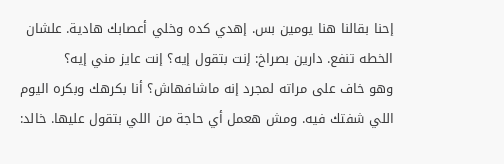إحنا بقالنا هنا يومين بس. إهدي كده وخلي أعصابك هادية. علشان الخطه تنفع. دارين بصراخ: إنت بتقول إيه؟ إنت عايز مني إيه؟
وهو خاف على مراته لمجرد إنه ماشافهاش؟ أنا بكرهك وبكره اليوم اللي شفتك فيه. ومش هعمل أي حاجة من اللي بتقول عليها. خالد: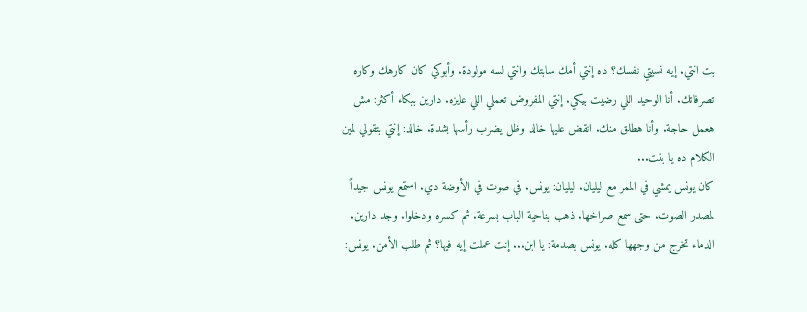بت انتي. إيه نسيتي نفسك؟ ده إنتي أمك سابتك وانتي لسه مولودة. وأبوكي كان كارهك وكاره تصرفاتك. أنا الوحيد اللي رضيت بيكي. إنتي المفروض تعملي اللي عايزه. دارين ببكاء أكثر: مش هعمل حاجة. وأنا هطلق منك. انقض عليها خالد وظل يضرب رأسها بشدة. خالد: إنتي بتقولي لمين الكلام ده يا بنت...
كان يونس يمشي في الممر مع ليليان. ليليان: يونس. في صوت في الأوضة دي. استمع يونس جيداً لمصدر الصوت. حتى سمع صراخها. ذهب بناحية الباب بسرعة. ثم كسره ودخلوا. وجد دارين. الدماء تخرج من وجهها كله. يونس بصدمة: يا ابن... إنت عملت إيه فيها؟ ثم طلب الأمن. يونس: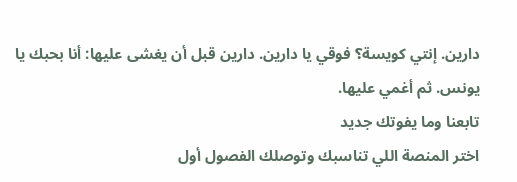دارين. إنتي كويسة؟ فوقي يا دارين. دارين قبل أن يغشى عليها: أنا بحبك يا يونس. ثم أغمي عليها.
تابعنا وما يفوتك جديد
اختر المنصة اللي تناسبك وتوصلك الفصول أول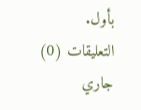بأول.
التعليقات (0)
جاري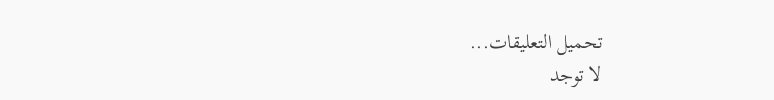تحميل التعليقات...
لا توجد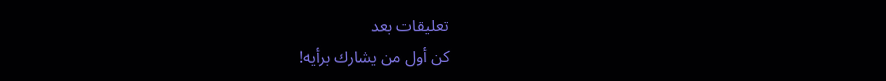تعليقات بعد
كن أول من يشارك برأيه!